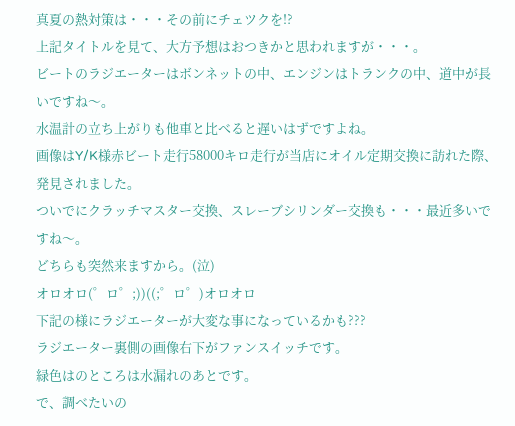真夏の熱対策は・・・その前にチェツクを!?
上記タイトルを見て、大方予想はおつきかと思われますが・・・。
ビートのラジエーターはボンネットの中、エンジンはトランクの中、道中が長いですね〜。
水温計の立ち上がりも他車と比べると遅いはずですよね。
画像はY/K様赤ビート走行58000キロ走行が当店にオイル定期交換に訪れた際、発見されました。
ついでにクラッチマスター交換、スレーブシリンダー交換も・・・最近多いですね〜。
どちらも突然来ますから。(泣)
オロオロ(゜ロ゜;))((;゜ロ゜)オロオロ
下記の様にラジエーターが大変な事になっているかも???
ラジエーター裏側の画像右下がファンスイッチです。
緑色はのところは水漏れのあとです。
で、調べたいの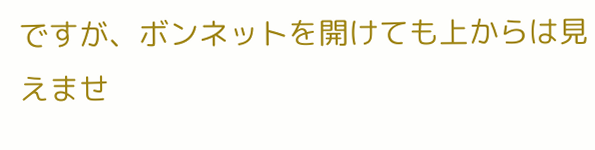ですが、ボンネットを開けても上からは見えませ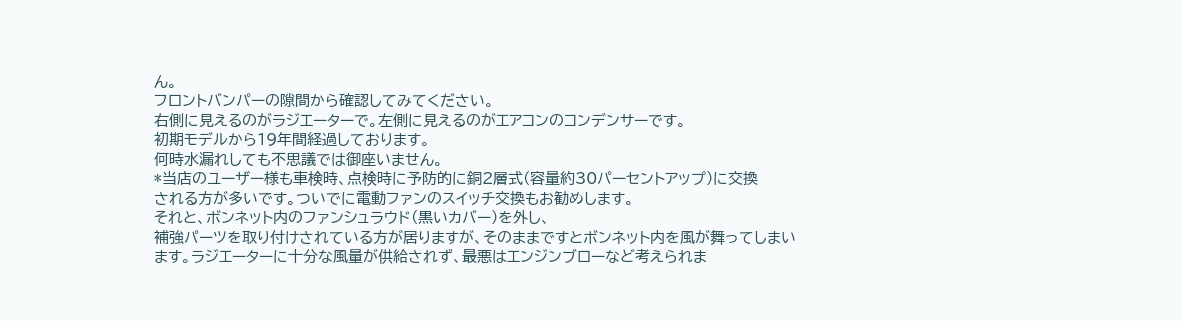ん。
フロントバンパーの隙間から確認してみてください。
右側に見えるのがラジエーターで。左側に見えるのがエアコンのコンデンサーです。
初期モデルから19年間経過しております。
何時水漏れしても不思議では御座いません。
*当店のユーザー様も車検時、点検時に予防的に銅2層式(容量約30パーセントアップ)に交換
される方が多いです。ついでに電動ファンのスイッチ交換もお勧めします。
それと、ボンネット内のファンシュラウド(黒いカバー)を外し、
補強パーツを取り付けされている方が居りますが、そのままですとボンネット内を風が舞ってしまいます。ラジエーターに十分な風量が供給されず、最悪はエンジンブローなど考えられま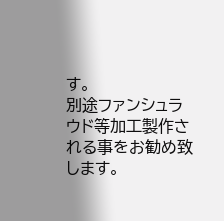す。
別途ファンシュラウド等加工製作される事をお勧め致します。